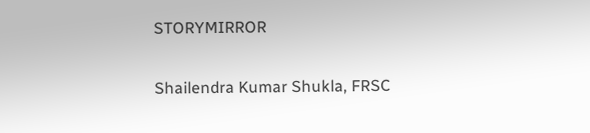STORYMIRROR

Shailendra Kumar Shukla, FRSC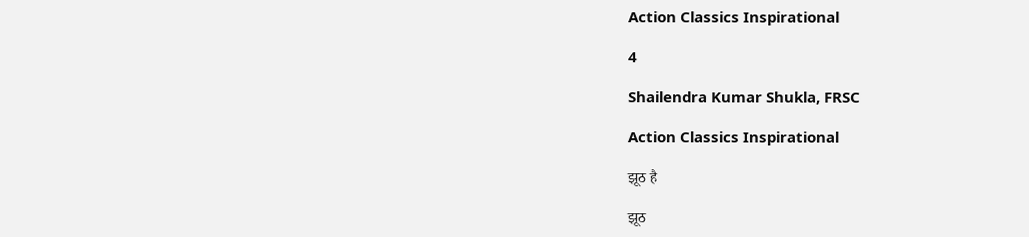Action Classics Inspirational

4

Shailendra Kumar Shukla, FRSC

Action Classics Inspirational

झूठ है

झूठ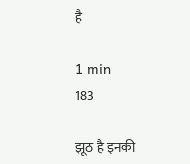है

1 min
183

झूठ है इनकी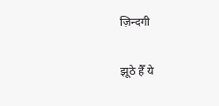ज़िन्दगी

झूठे हैँ ये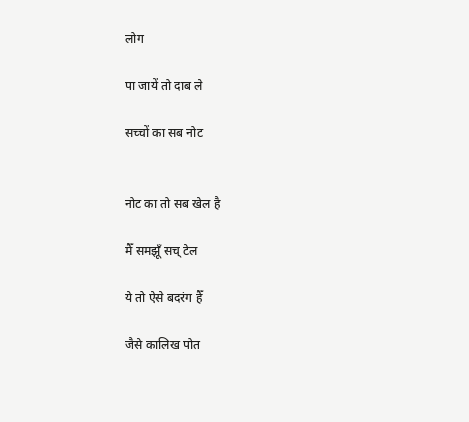लोग

पा जायें तो दाब ले

सच्चों का सब नोट


नोट का तो सब खेल है

मैँ समझूँ सच् टेल

ये तो ऐसे बदरंग हैँ

जैसे कालिख पोत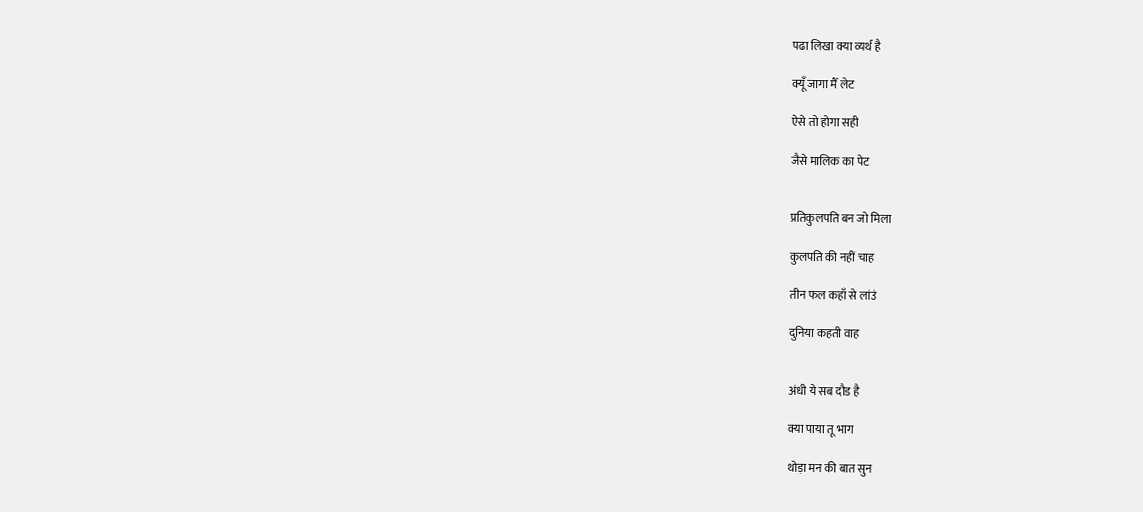पढा लिखा क्या व्यर्थ है

क्यूँ जागा मैँ लेट

ऐसे तो होगा सही

जैसे मालिक का पेट


प्रतिकुलपति बन जो मिला

कुलपति की नहीं चाह

तीन फल कहाँ से लांउं

दुनिया कहती वाह


अंधी ये सब दौड है

क्या पाया तू भाग

थोड़ा मन की बात सुन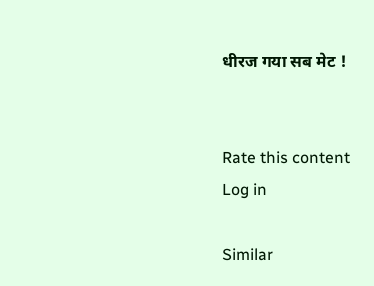धीरज गया सब मेट !


Rate this content
Log in

Similar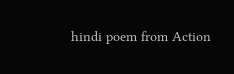hindi poem from Action